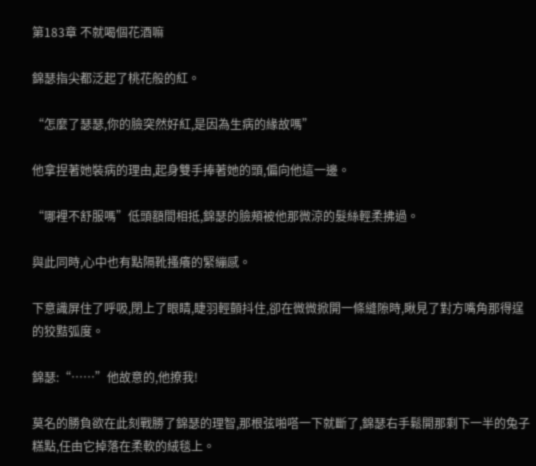第183章 不就喝個花酒嘛

錦瑟指尖都泛起了桃花般的紅。

“怎麼了瑟瑟,你的臉突然好紅,是因為生病的緣故嗎”

他拿捏著她裝病的理由,起身雙手捧著她的頭,偏向他這一邊。

“哪裡不舒服嗎”低頭額間相抵,錦瑟的臉頰被他那微涼的髮絲輕柔拂過。

與此同時,心中也有點隔靴搔癢的緊繃感。

下意識屏住了呼吸,閉上了眼睛,睫羽輕顫抖住,卻在微微掀開一條縫隙時,瞅見了對方嘴角那得逞的狡黠弧度。

錦瑟:“……”他故意的,他撩我!

莫名的勝負欲在此刻戰勝了錦瑟的理智,那根弦啪嗒一下就斷了,錦瑟右手鬆開那剩下一半的兔子糕點,任由它掉落在柔軟的絨毯上。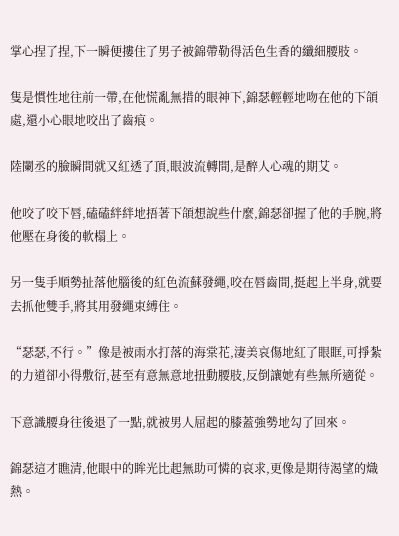掌心捏了捏,下一瞬便摟住了男子被錦帶勒得活色生香的纖細腰肢。

隻是慣性地往前一帶,在他慌亂無措的眼神下,錦瑟輕輕地吻在他的下頜處,還小心眼地咬出了齒痕。

陸闌丞的臉瞬間就又紅透了頂,眼波流轉間,是醉人心魂的期艾。

他咬了咬下唇,磕磕絆絆地捂著下頜想說些什麼,錦瑟卻握了他的手腕,將他壓在身後的軟榻上。

另一隻手順勢扯落他腦後的紅色流蘇發繩,咬在唇齒間,挺起上半身,就要去抓他雙手,將其用發繩束縛住。

“瑟瑟,不行。”像是被雨水打落的海棠花,淒美哀傷地紅了眼眶,可掙紮的力道卻小得敷衍,甚至有意無意地扭動腰肢,反倒讓她有些無所適從。

下意識腰身往後退了一點,就被男人屈起的膝蓋強勢地勾了回來。

錦瑟這才瞧清,他眼中的眸光比起無助可憐的哀求,更像是期待渴望的熾熱。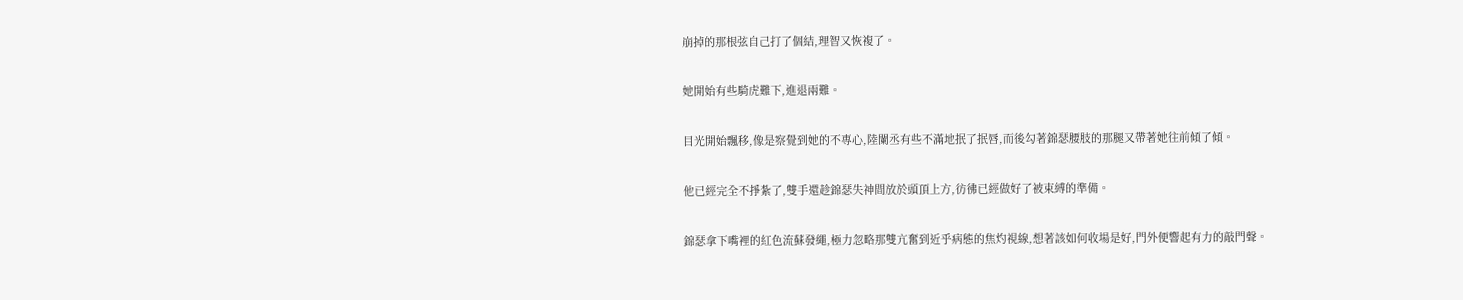崩掉的那根弦自己打了個結,理智又恢複了。

她開始有些騎虎難下,進退兩難。

目光開始飄移,像是察覺到她的不專心,陸闌丞有些不滿地抿了抿唇,而後勾著錦瑟腰肢的那腿又帶著她往前傾了傾。

他已經完全不掙紮了,雙手還趁錦瑟失神間放於頭頂上方,彷彿已經做好了被束縛的準備。

錦瑟拿下嘴裡的紅色流蘇發繩,極力忽略那雙亢奮到近乎病態的焦灼視線,想著該如何收場是好,門外便響起有力的敲門聲。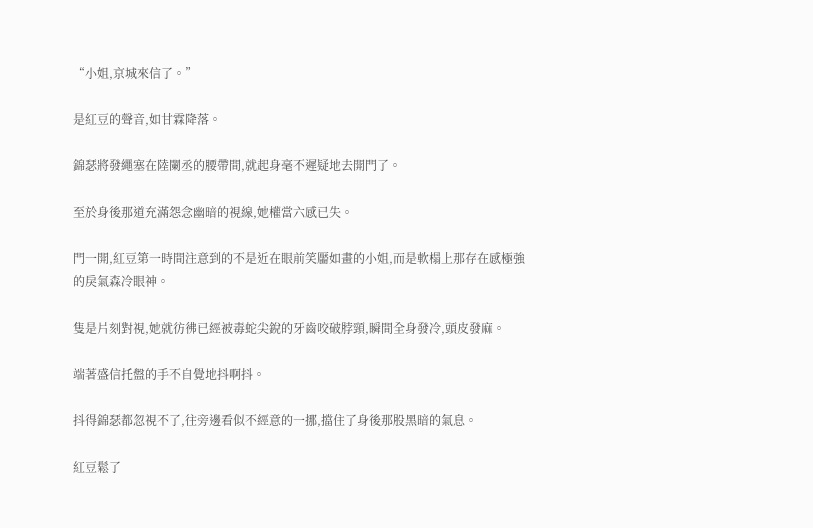“小姐,京城來信了。”

是紅豆的聲音,如甘霖降落。

錦瑟將發繩塞在陸闌丞的腰帶間,就起身毫不遲疑地去開門了。

至於身後那道充滿怨念幽暗的視線,她權當六感已失。

門一開,紅豆第一時間注意到的不是近在眼前笑靨如畫的小姐,而是軟榻上那存在感極強的戾氣森冷眼神。

隻是片刻對視,她就彷彿已經被毒蛇尖銳的牙齒咬破脖頸,瞬間全身發冷,頭皮發麻。

端著盛信托盤的手不自覺地抖啊抖。

抖得錦瑟都忽視不了,往旁邊看似不經意的一挪,擋住了身後那股黑暗的氣息。

紅豆鬆了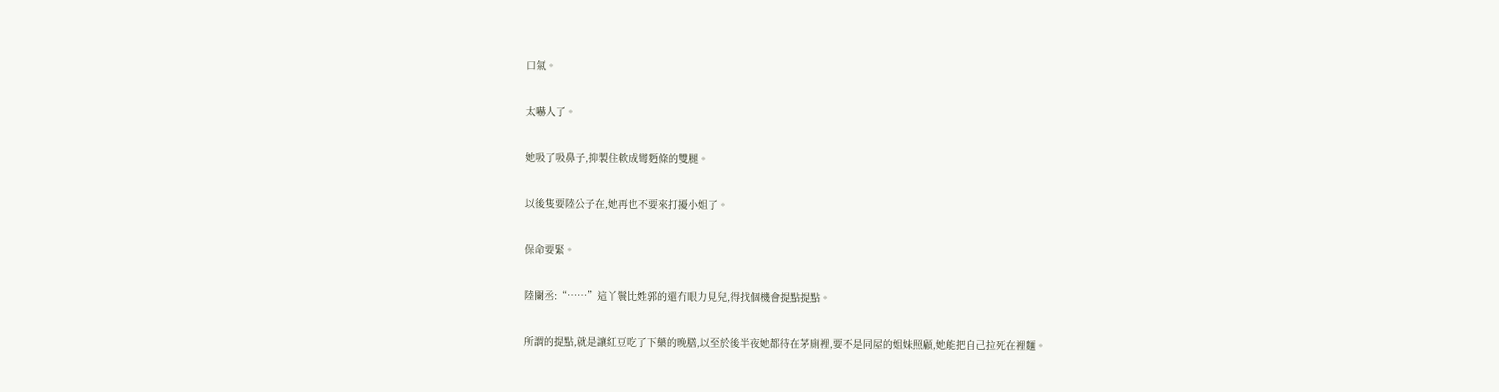口氣。

太嚇人了。

她吸了吸鼻子,抑製住軟成彎麪條的雙腿。

以後隻要陸公子在,她再也不要來打擾小姐了。

保命要緊。

陸闌丞:“……”這丫鬟比姓郭的還冇眼力見兒,得找個機會提點提點。

所謂的提點,就是讓紅豆吃了下藥的晚膳,以至於後半夜她都待在茅廁裡,要不是同屋的姐妹照顧,她能把自己拉死在裡麵。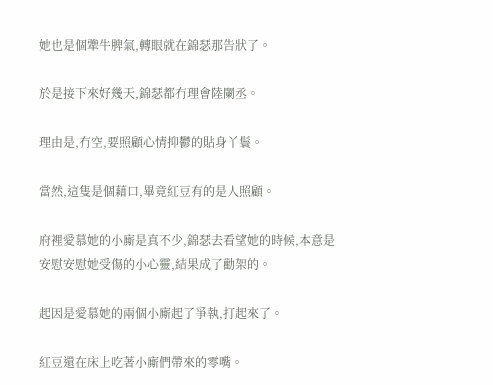她也是個犟牛脾氣,轉眼就在錦瑟那告狀了。

於是接下來好幾天,錦瑟都冇理會陸闌丞。

理由是,冇空,要照顧心情抑鬱的貼身丫鬟。

當然,這隻是個藉口,畢竟紅豆有的是人照顧。

府裡愛慕她的小廝是真不少,錦瑟去看望她的時候,本意是安慰安慰她受傷的小心靈,結果成了勸架的。

起因是愛慕她的兩個小廝起了爭執,打起來了。

紅豆還在床上吃著小廝們帶來的零嘴。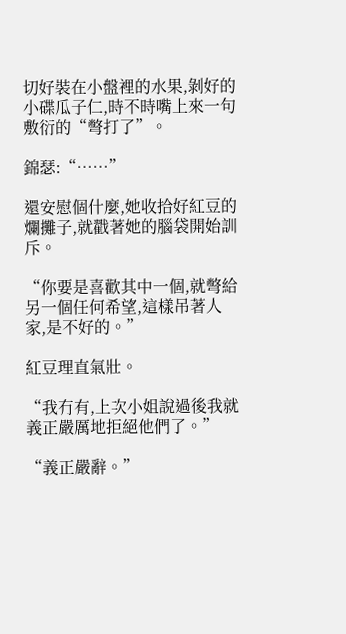切好裝在小盤裡的水果,剝好的小碟瓜子仁,時不時嘴上來一句敷衍的“彆打了”。

錦瑟:“……”

還安慰個什麼,她收拾好紅豆的爛攤子,就戳著她的腦袋開始訓斥。

“你要是喜歡其中一個,就彆給另一個任何希望,這樣吊著人家,是不好的。”

紅豆理直氣壯。

“我冇有,上次小姐說過後我就義正嚴厲地拒絕他們了。”

“義正嚴辭。”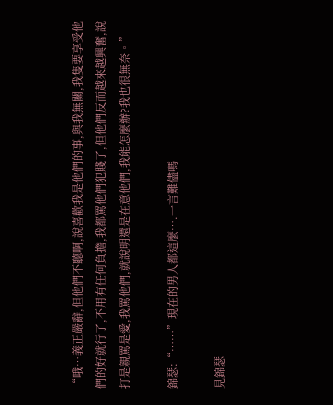“哦…義正嚴辭,但他們不聽啊,說喜歡我是他們的事,與我無關,我隻要享受他們的好就行了,不用有任何負擔,我都罵他們犯賤了,但他們反而越來越興奮,說打是親罵是愛,我罵他們,就說明還是在意他們,我能怎麼辦?我也很無奈。”

錦瑟:“……”現在的男人都這麼….一言難儘嗎

見錦瑟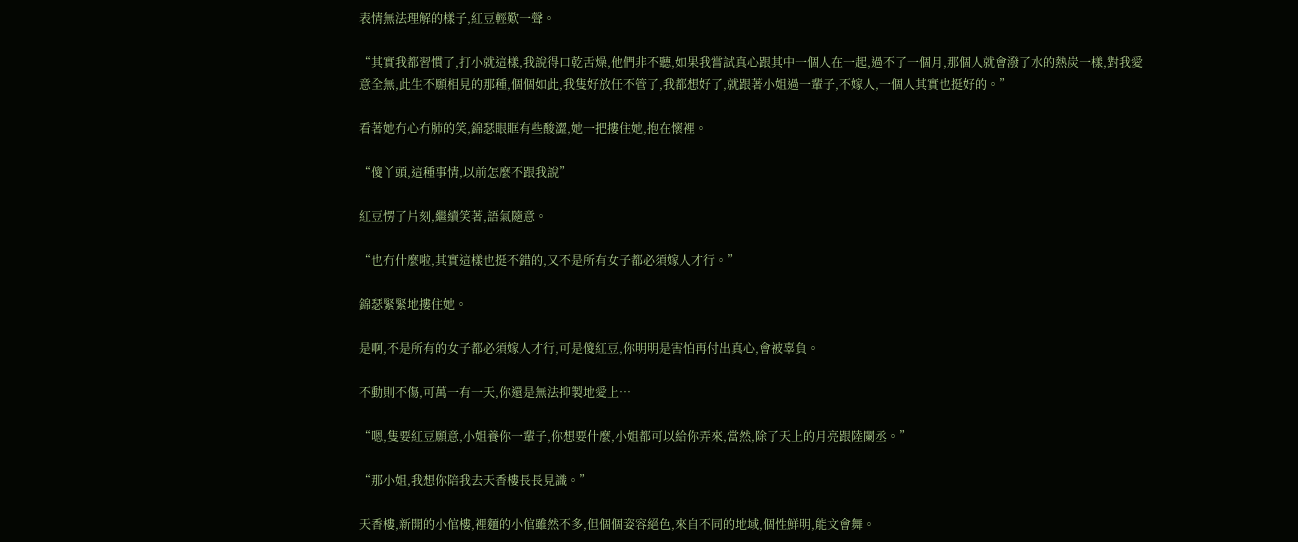表情無法理解的樣子,紅豆輕歎一聲。

“其實我都習慣了,打小就這樣,我說得口乾舌燥,他們非不聽,如果我嘗試真心跟其中一個人在一起,過不了一個月,那個人就會潑了水的熱炭一樣,對我愛意全無,此生不願相見的那種,個個如此,我隻好放任不管了,我都想好了,就跟著小姐過一輩子,不嫁人,一個人其實也挺好的。”

看著她冇心冇肺的笑,錦瑟眼眶有些酸澀,她一把摟住她,抱在懷裡。

“傻丫頭,這種事情,以前怎麼不跟我說”

紅豆愣了片刻,繼續笑著,語氣隨意。

“也冇什麼啦,其實這樣也挺不錯的,又不是所有女子都必須嫁人才行。”

錦瑟緊緊地摟住她。

是啊,不是所有的女子都必須嫁人才行,可是傻紅豆,你明明是害怕再付出真心,會被辜負。

不動則不傷,可萬一有一天,你還是無法抑製地愛上…

“嗯,隻要紅豆願意,小姐養你一輩子,你想要什麼,小姐都可以給你弄來,當然,除了天上的月亮跟陸闌丞。”

“那小姐,我想你陪我去天香樓長長見識。”

天香樓,新開的小倌樓,裡麵的小倌雖然不多,但個個姿容絕色,來自不同的地域,個性鮮明,能文會舞。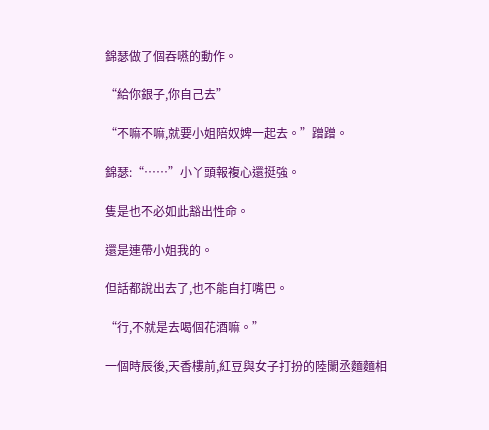錦瑟做了個吞嚥的動作。

“給你銀子,你自己去”

“不嘛不嘛,就要小姐陪奴婢一起去。”蹭蹭。

錦瑟:“……”小丫頭報複心還挺強。

隻是也不必如此豁出性命。

還是連帶小姐我的。

但話都說出去了,也不能自打嘴巴。

“行,不就是去喝個花酒嘛。”

一個時辰後,天香樓前,紅豆與女子打扮的陸闌丞麵麵相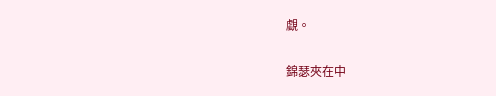覷。

錦瑟夾在中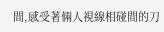間,感受著倆人視線相碰間的刀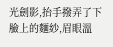光劍影,抬手撥弄了下臉上的麵紗,眉眼溫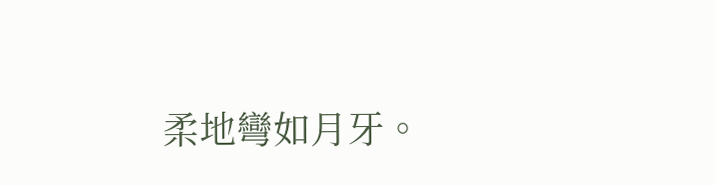柔地彎如月牙。